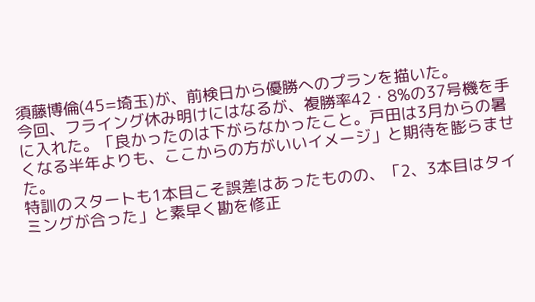須藤博倫(45=埼玉)が、前検日から優勝へのプランを描いた。
今回、フライング休み明けにはなるが、複勝率42・8%の37号機を手に入れた。「良かったのは下がらなかったこと。戸田は3月からの暑くなる半年よりも、ここからの方がいいイメージ」と期待を膨らませた。
特訓のスタートも1本目こそ誤差はあったものの、「2、3本目はタイミングが合った」と素早く勘を修正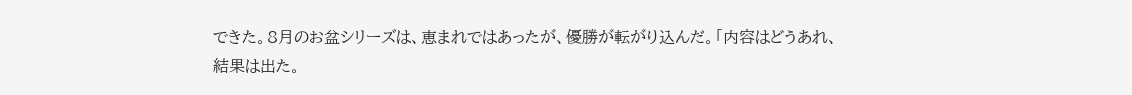できた。8月のお盆シリーズは、恵まれではあったが、優勝が転がり込んだ。「内容はどうあれ、結果は出た。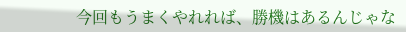今回もうまくやれれば、勝機はあるんじゃな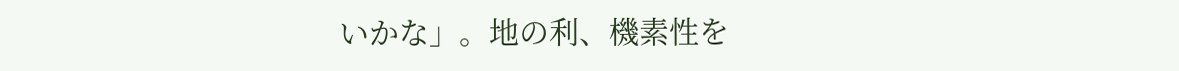いかな」。地の利、機素性を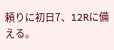頼りに初日7、12Rに備える。